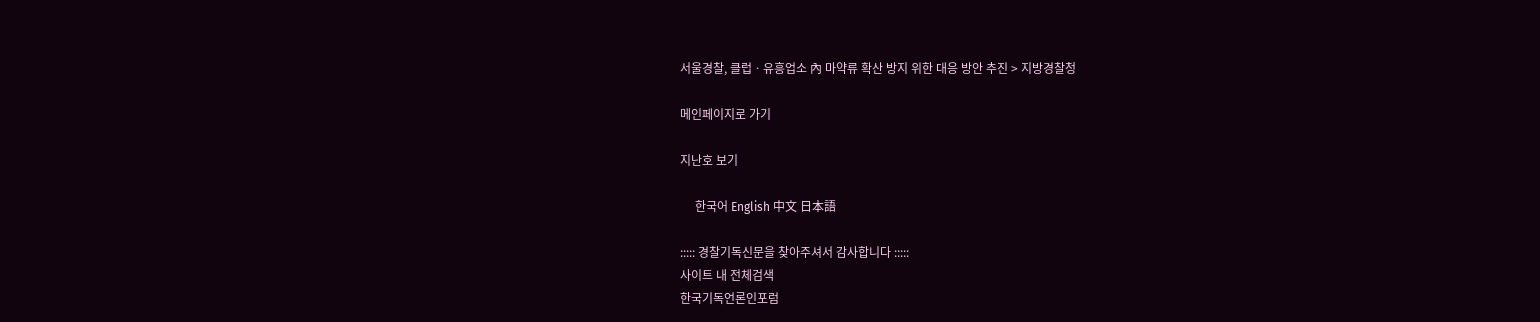서울경찰, 클럽ㆍ유흥업소 內 마약류 확산 방지 위한 대응 방안 추진 > 지방경찰청

메인페이지로 가기

지난호 보기

     한국어 English 中文 日本語

::::: 경찰기독신문을 찾아주셔서 감사합니다 :::::
사이트 내 전체검색
한국기독언론인포럼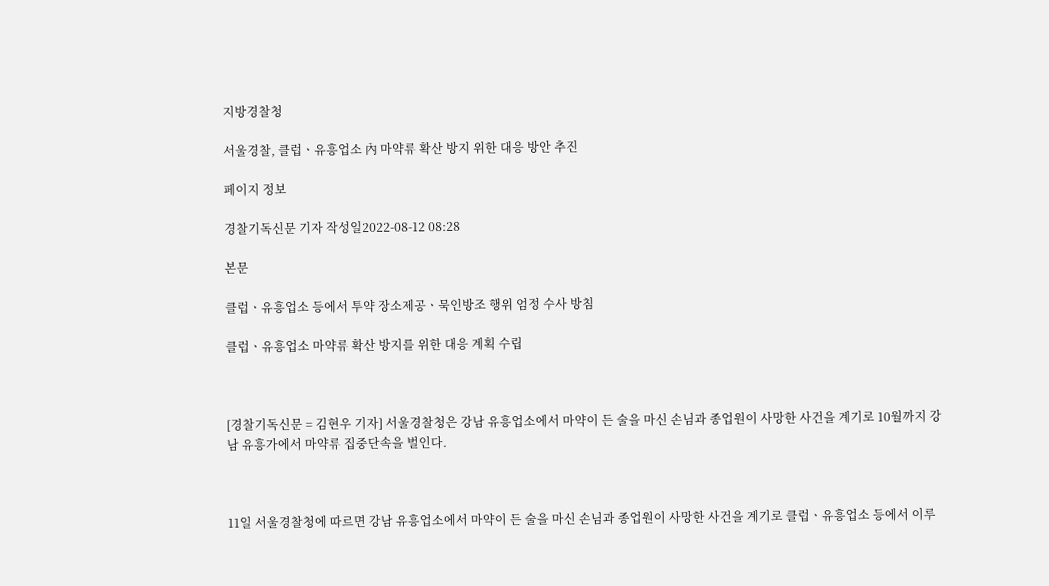지방경찰청

서울경찰, 클럽ㆍ유흥업소 內 마약류 확산 방지 위한 대응 방안 추진

페이지 정보

경찰기독신문 기자 작성일2022-08-12 08:28

본문

클럽ㆍ유흥업소 등에서 투약 장소제공ㆍ묵인방조 행위 엄정 수사 방침

클럽ㆍ유흥업소 마약류 확산 방지를 위한 대응 계획 수립



[경찰기독신문 = 김현우 기자] 서울경찰청은 강남 유흥업소에서 마약이 든 술을 마신 손님과 종업원이 사망한 사건을 계기로 10월까지 강남 유흥가에서 마약류 집중단속을 벌인다.



11일 서울경찰청에 따르면 강남 유흥업소에서 마약이 든 술을 마신 손님과 종업원이 사망한 사건을 계기로 클럽ㆍ유흥업소 등에서 이루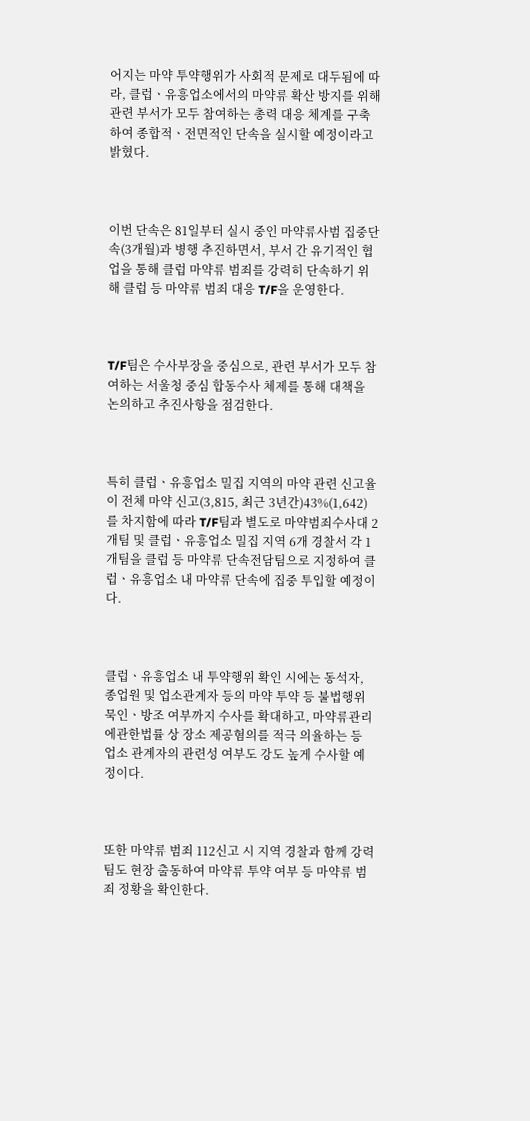어지는 마약 투약행위가 사회적 문제로 대두됨에 따라, 클럽ㆍ유흥업소에서의 마약류 확산 방지를 위해 관련 부서가 모두 참여하는 총력 대응 체계를 구축하여 종합적ㆍ전면적인 단속을 실시할 예정이라고 밝혔다.



이번 단속은 81일부터 실시 중인 마약류사범 집중단속(3개월)과 병행 추진하면서, 부서 간 유기적인 협업을 통해 클럽 마약류 범죄를 강력히 단속하기 위해 클럽 등 마약류 범죄 대응 T/F을 운영한다.



T/F팀은 수사부장을 중심으로, 관련 부서가 모두 참여하는 서울청 중심 합동수사 체제를 통해 대책을 논의하고 추진사항을 점검한다.



특히 클럽ㆍ유흥업소 밀집 지역의 마약 관련 신고율이 전체 마약 신고(3,815, 최근 3년간)43%(1,642)를 차지함에 따라 T/F팀과 별도로 마약범죄수사대 2개팀 및 클럽ㆍ유흥업소 밀집 지역 6개 경찰서 각 1개팀을 클럽 등 마약류 단속전담팀으로 지정하여 클럽ㆍ유흥업소 내 마약류 단속에 집중 투입할 예정이다.



클럽ㆍ유흥업소 내 투약행위 확인 시에는 동석자, 종업원 및 업소관계자 등의 마약 투약 등 불법행위 묵인ㆍ방조 여부까지 수사를 확대하고, 마약류관리에관한법률 상 장소 제공혐의를 적극 의율하는 등 업소 관계자의 관련성 여부도 강도 높게 수사할 예정이다.



또한 마약류 범죄 112신고 시 지역 경찰과 함께 강력팀도 현장 출동하여 마약류 투약 여부 등 마약류 범죄 정황을 확인한다.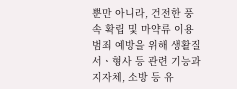뿐만 아니라, 건전한 풍속 확립 및 마약류 이용 범죄 예방을 위해 생활질서ㆍ형사 등 관련 기능과 지자체, 소방 등 유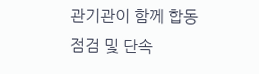관기관이 함께 합동점검 및 단속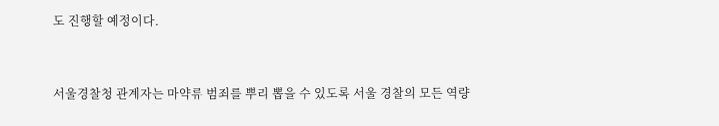도 진행할 예정이다.



서울경찰청 관계자는 마약류 범죄를 뿌리 뽑을 수 있도록 서울 경찰의 모든 역량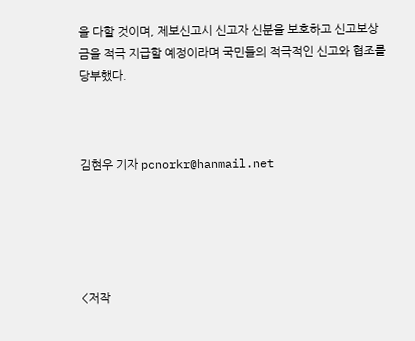을 다할 것이며, 제보신고시 신고자 신분을 보호하고 신고보상금을 적극 지급할 예정이라며 국민들의 적극적인 신고와 협조를 당부했다.



김현우 기자 pcnorkr@hanmail.net





<저작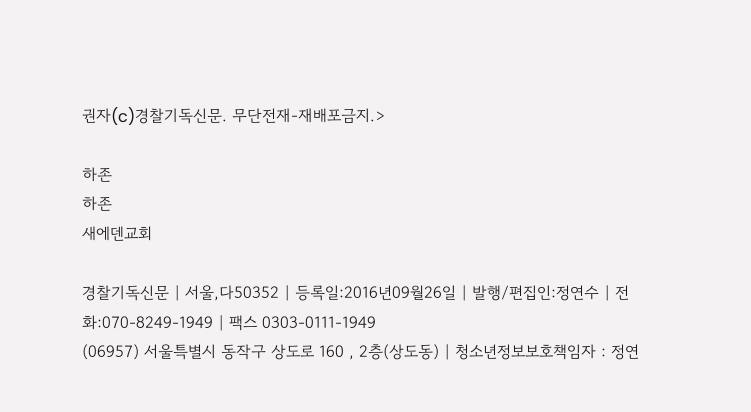권자(c)경찰기독신문. 무단전재-재배포금지.>

하존
하존
새에덴교회

경찰기독신문 | 서울,다50352 | 등록일:2016년09월26일 | 발행/편집인:정연수 | 전화:070-8249-1949 | 팩스 0303-0111-1949
(06957) 서울특별시 동작구 상도로 160 , 2층(상도동) | 청소년정보보호책임자 : 정연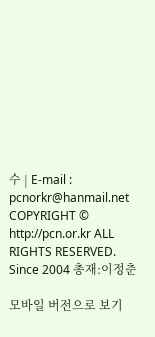수 | E-mail : pcnorkr@hanmail.net
COPYRIGHT © http://pcn.or.kr ALL RIGHTS RESERVED. Since 2004 총재:이정춘

모바일 버전으로 보기